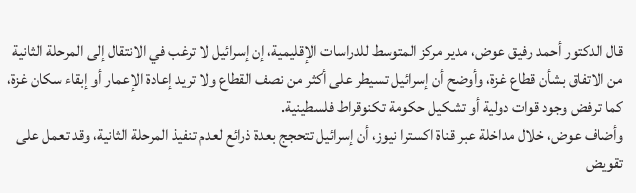قال الدكتور أحمد رفيق عوض، مدير مركز المتوسط للدراسات الإقليمية، إن إسرائيل لا ترغب في الانتقال إلى المرحلة الثانية من الاتفاق بشأن قطاع غزة، وأوضح أن إسرائيل تسيطر على أكثر من نصف القطاع ولا تريد إعادة الإعمار أو إبقاء سكان غزة، كما ترفض وجود قوات دولية أو تشكيل حكومة تكنوقراط فلسطينية.
وأضاف عوض، خلال مداخلة عبر قناة اكسترا نيوز، أن إسرائيل تتحجج بعدة ذرائع لعدم تنفيذ المرحلة الثانية، وقد تعمل على تقويض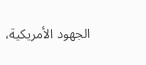الجهود الأمريكية،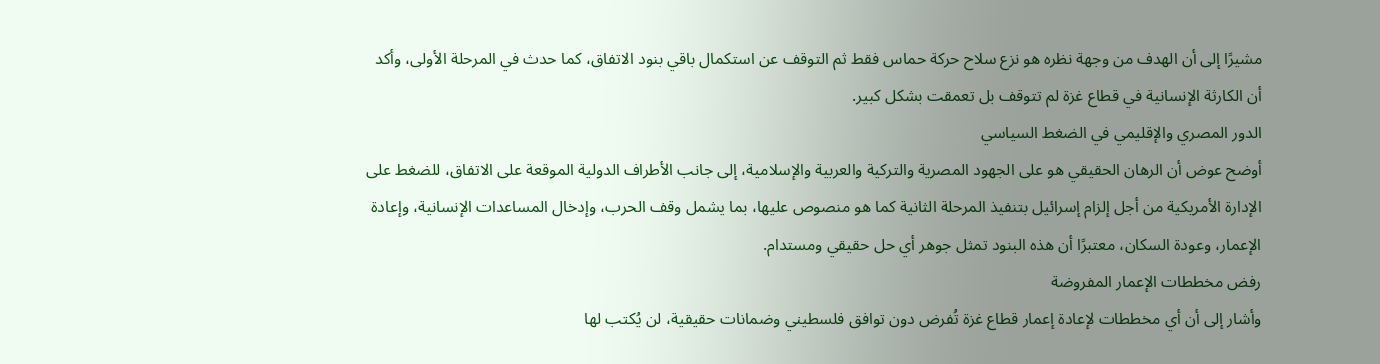مشيرًا إلى أن الهدف من وجهة نظره هو نزع سلاح حركة حماس فقط ثم التوقف عن استكمال باقي بنود الاتفاق، كما حدث في المرحلة الأولى، وأكد أن الكارثة الإنسانية في قطاع غزة لم تتوقف بل تعمقت بشكل كبير.
الدور المصري والإقليمي في الضغط السياسي
أوضح عوض أن الرهان الحقيقي هو على الجهود المصرية والتركية والعربية والإسلامية، إلى جانب الأطراف الدولية الموقعة على الاتفاق، للضغط على الإدارة الأمريكية من أجل إلزام إسرائيل بتنفيذ المرحلة الثانية كما هو منصوص عليها، بما يشمل وقف الحرب، وإدخال المساعدات الإنسانية، وإعادة الإعمار، وعودة السكان، معتبرًا أن هذه البنود تمثل جوهر أي حل حقيقي ومستدام.
رفض مخططات الإعمار المفروضة
وأشار إلى أن أي مخططات لإعادة إعمار قطاع غزة تُفرض دون توافق فلسطيني وضمانات حقيقية، لن يُكتب لها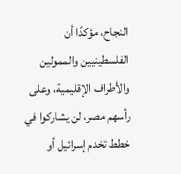النجاح، مؤكدًا أن الفلسطينيين والممولين والأطراف الإقليمية، وعلى رأسهم مصر، لن يشاركوا في خطط تخدم إسرائيل أو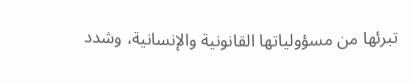تبرئها من مسؤولياتها القانونية والإنسانية، وشدد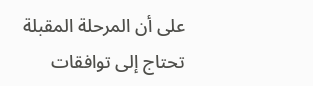على أن المرحلة المقبلة تحتاج إلى توافقات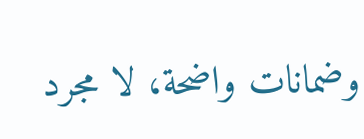وضمانات واضحة، لا مجرد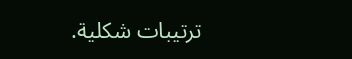ترتيبات شكلية.